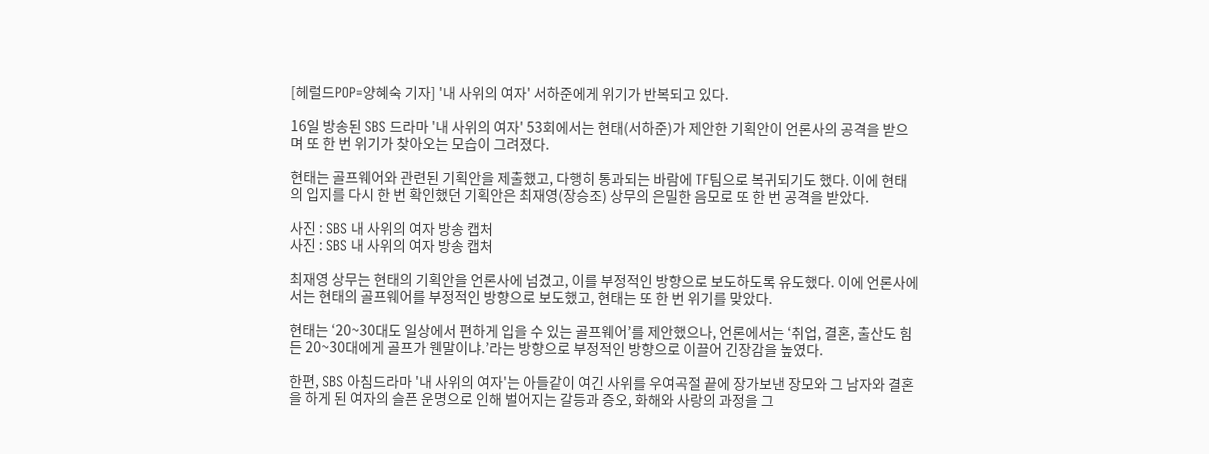[헤럴드POP=양혜숙 기자] '내 사위의 여자' 서하준에게 위기가 반복되고 있다.

16일 방송된 SBS 드라마 '내 사위의 여자' 53회에서는 현태(서하준)가 제안한 기획안이 언론사의 공격을 받으며 또 한 번 위기가 찾아오는 모습이 그려졌다.

현태는 골프웨어와 관련된 기획안을 제출했고, 다행히 통과되는 바람에 TF팀으로 복귀되기도 했다. 이에 현태의 입지를 다시 한 번 확인했던 기획안은 최재영(장승조) 상무의 은밀한 음모로 또 한 번 공격을 받았다.

사진 : SBS 내 사위의 여자 방송 캡처
사진 : SBS 내 사위의 여자 방송 캡처

최재영 상무는 현태의 기획안을 언론사에 넘겼고, 이를 부정적인 방향으로 보도하도록 유도했다. 이에 언론사에서는 현태의 골프웨어를 부정적인 방향으로 보도했고, 현태는 또 한 번 위기를 맞았다.

현태는 ‘20~30대도 일상에서 편하게 입을 수 있는 골프웨어’를 제안했으나, 언론에서는 ‘취업, 결혼, 출산도 힘든 20~30대에게 골프가 웬말이냐.’라는 방향으로 부정적인 방향으로 이끌어 긴장감을 높였다.

한편, SBS 아침드라마 '내 사위의 여자'는 아들같이 여긴 사위를 우여곡절 끝에 장가보낸 장모와 그 남자와 결혼을 하게 된 여자의 슬픈 운명으로 인해 벌어지는 갈등과 증오, 화해와 사랑의 과정을 그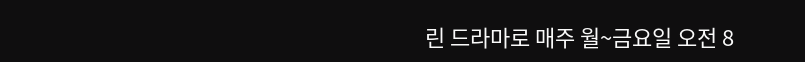린 드라마로 매주 월~금요일 오전 8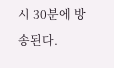시 30분에 방송된다.